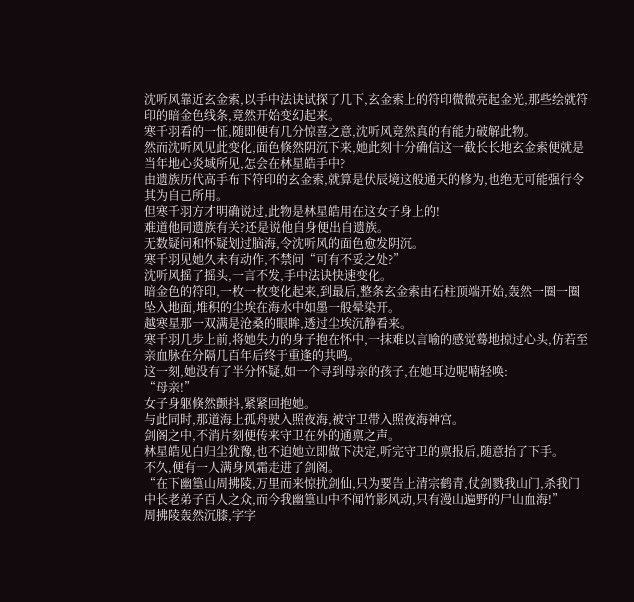沈听风靠近玄金索,以手中法诀试探了几下,玄金索上的符印微微亮起金光,那些绘就符印的暗金色线条,竟然开始变幻起来。
寒千羽看的一怔,随即便有几分惊喜之意,沈听风竟然真的有能力破解此物。
然而沈听风见此变化,面色倏然阴沉下来,她此刻十分确信这一截长长地玄金索便就是当年地心炎域所见,怎会在林星皓手中?
由遗族历代高手布下符印的玄金索,就算是伏辰境这般通天的修为,也绝无可能强行令其为自己所用。
但寒千羽方才明确说过,此物是林星皓用在这女子身上的!
难道他同遗族有关?还是说他自身便出自遗族。
无数疑问和怀疑划过脑海,令沈听风的面色愈发阴沉。
寒千羽见她久未有动作,不禁问“可有不妥之处?”
沈听风摇了摇头,一言不发,手中法诀快速变化。
暗金色的符印,一枚一枚变化起来,到最后,整条玄金索由石柱顶端开始,轰然一圈一圈坠入地面,堆积的尘埃在海水中如墨一般晕染开。
越寒星那一双满是沧桑的眼眸,透过尘埃沉静看来。
寒千羽几步上前,将她失力的身子抱在怀中,一抹难以言喻的感觉蓦地掠过心头,仿若至亲血脉在分隔几百年后终于重逢的共鸣。
这一刻,她没有了半分怀疑,如一个寻到母亲的孩子,在她耳边呢喃轻唤:
“母亲!”
女子身躯倏然颤抖,紧紧回抱她。
与此同时,那道海上孤舟驶入照夜海,被守卫带入照夜海神宫。
剑阁之中,不消片刻便传来守卫在外的通禀之声。
林星皓见白归尘犹豫,也不迫她立即做下决定,听完守卫的禀报后,随意抬了下手。
不久,便有一人满身风霜走进了剑阁。
“在下幽篁山周拂陵,万里而来惊扰剑仙,只为要告上清宗鹤青,仗剑戮我山门,杀我门中长老弟子百人之众,而今我幽篁山中不闻竹影风动,只有漫山遍野的尸山血海!”
周拂陵轰然沉膝,字字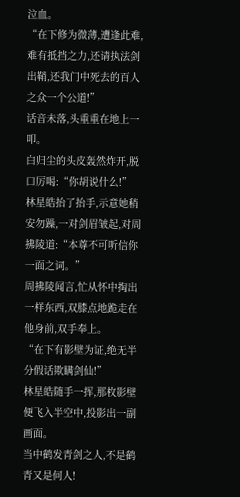泣血。
“在下修为微薄,遭逢此难,难有抵挡之力,还请执法剑出鞘,还我门中死去的百人之众一个公道!”
话音未落,头重重在地上一叩。
白归尘的头皮轰然炸开,脱口厉喝:“你胡说什么!”
林星皓抬了抬手,示意她稍安勿躁,一对剑眉皱起,对周拂陵道:“本尊不可听信你一面之词。”
周拂陵闻言,忙从怀中掏出一样东西,双膝点地跪走在他身前,双手奉上。
“在下有影壁为证,绝无半分假话欺瞒剑仙!”
林星皓随手一挥,那枚影壁便飞入半空中,投影出一副画面。
当中鹤发青剑之人,不是鹤青又是何人!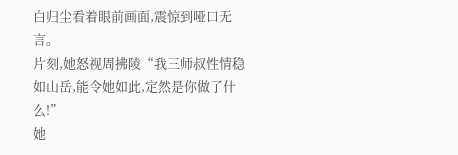白归尘看着眼前画面,震惊到哑口无言。
片刻,她怒视周拂陵“我三师叔性情稳如山岳,能令她如此,定然是你做了什么!”
她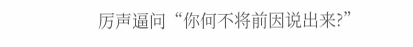厉声逼问“你何不将前因说出来?”